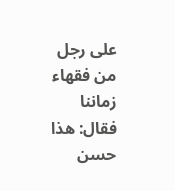على رجل من فقهاء زماننا فقال: هذا حسن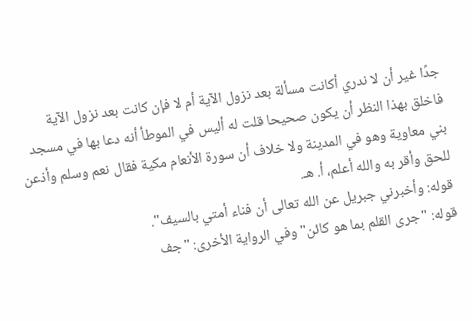جدًا غير أن لا ندري أكانت مسألة بعد نزول الآية أم لا فإن كانت بعد نزول الآية فاخلق بهذا النظر أن يكون صحيحا قلت له أليس في الموطأ أنه دعا بها في مسجد بني معاوية وهو في المدينة ولا خلاف أن سورة الأنعام مكية فقال نعم وسلم وأذعن للحق وأقر به والله أعلم، أ. هـ.
قوله: وأخبرني جبريل عن الله تعالى أن فناء أمتي بالسيف".
قوله: "جرى القلم بما هو كائن" وفي الرواية الأخرى: "جف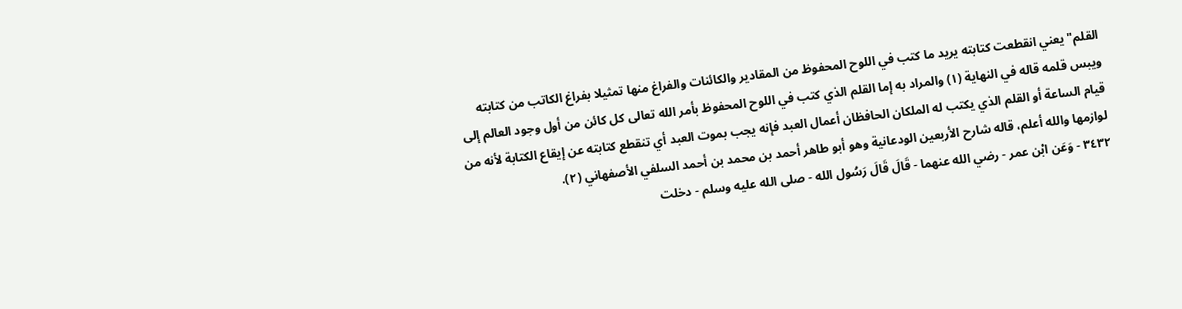القلم" يعني انقطعت كتابته يريد ما كتب في اللوح المحفوظ من المقادير والكائنات والفراغ منها تمثيلا بفراغ الكاتب من كتابته ويبس قلمه قاله في النهاية (١) والمراد به إما القلم الذي كتب في اللوح المحفوظ بأمر الله تعالى كل كائن من أول وجود العالم إلى قيام الساعة أو القلم الذي يكتب له الملكان الحافظان أعمال العبد فإنه يجب بموت العبد أي تنقطع كتابته عن إيقاع الكتابة لأنه من لوازمها والله أعلم، قاله شارح الأربعين الودعانية وهو أبو طاهر أحمد بن محمد بن أحمد السلفي الأصفهاني (٢).
٣٤٣٢ - وَعَن ابْن عمر - رضي الله عنهما - قَالَ قَالَ رَسُول الله - صلى الله عليه وسلم - دخلت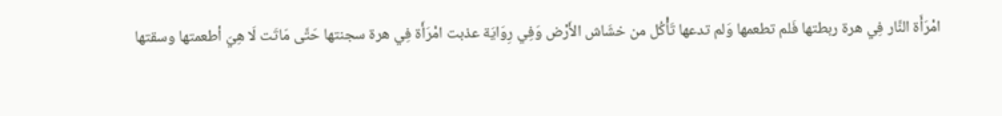امْرَأَة النَّار فِي هرة ربطتها فَلم تطعمها وَلم تدعها تَأْكُل من خشَاش الأَرْض وَفِي رِوَايَة عذبت امْرَأَة فِي هرة سجنتها حَتَّى مَاتَت لَا هِيَ أطعمتها وسقتها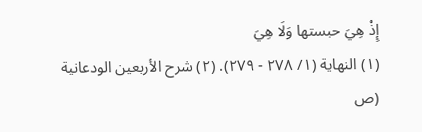إِذْ هِيَ حبستها وَلَا هِيَ
(١) النهاية (١/ ٢٧٨ - ٢٧٩). (٢) شرح الأربعين الودعانية (ص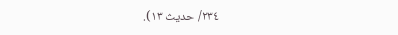٢٣٤/ حديث ١٣).